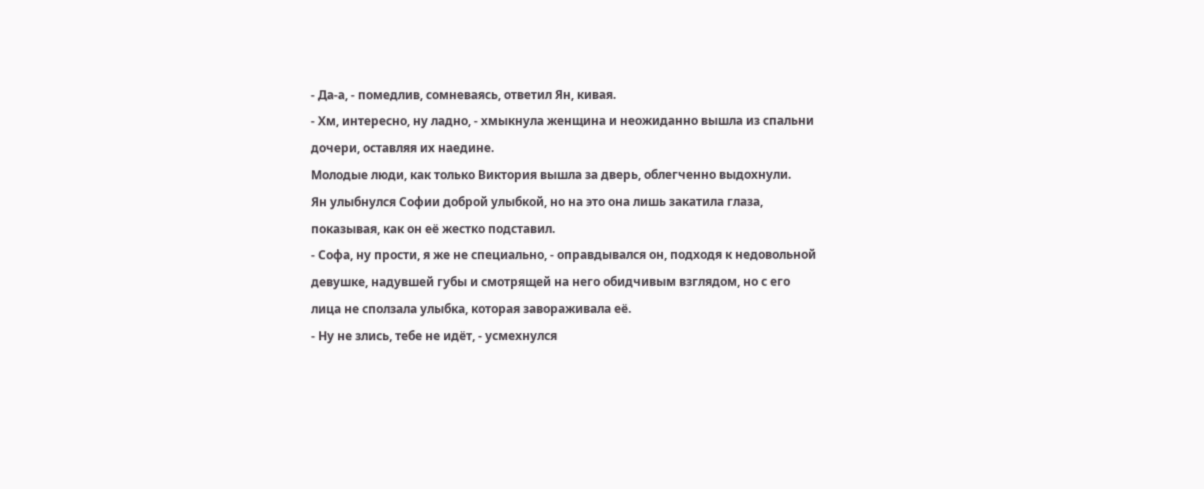- Да-а, - помедлив, сомневаясь, ответил Ян, кивая.
- Хм, интересно, ну ладно, - хмыкнула женщина и неожиданно вышла из спальни дочери, оставляя их наедине.
Молодые люди, как только Виктория вышла за дверь, облегченно выдохнули.
Ян улыбнулся Софии доброй улыбкой, но на это она лишь закатила глаза, показывая, как он её жестко подставил.
- Софа, ну прости, я же не специально, - оправдывался он, подходя к недовольной девушке, надувшей губы и смотрящей на него обидчивым взглядом, но с его лица не сползала улыбка, которая завораживала её.
- Ну не злись, тебе не идёт, - усмехнулся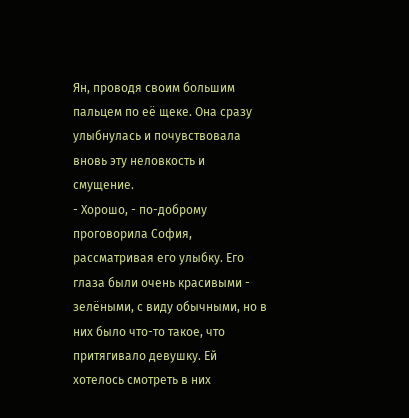Ян, проводя своим большим пальцем по её щеке. Она сразу улыбнулась и почувствовала вновь эту неловкость и смущение.
- Хорошо, - по-доброму проговорила София, рассматривая его улыбку. Его глаза были очень красивыми - зелёными, с виду обычными, но в них было что-то такое, что притягивало девушку. Ей хотелось смотреть в них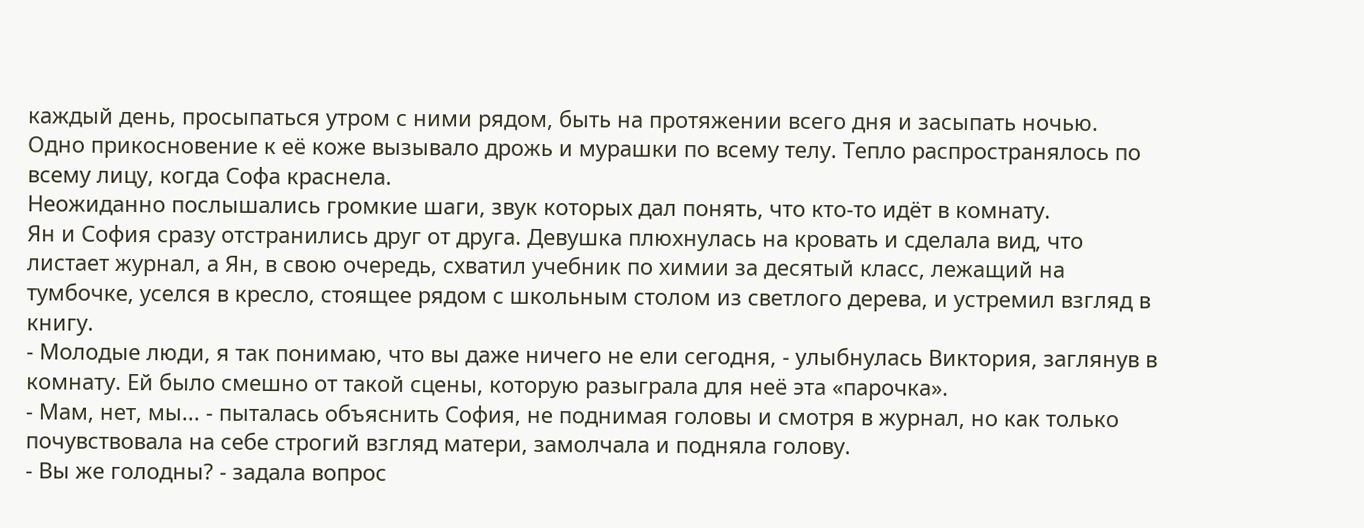каждый день, просыпаться утром с ними рядом, быть на протяжении всего дня и засыпать ночью.
Одно прикосновение к её коже вызывало дрожь и мурашки по всему телу. Тепло распространялось по всему лицу, когда Софа краснела.
Неожиданно послышались громкие шаги, звук которых дал понять, что кто-то идёт в комнату.
Ян и София сразу отстранились друг от друга. Девушка плюхнулась на кровать и сделала вид, что листает журнал, а Ян, в свою очередь, схватил учебник по химии за десятый класс, лежащий на тумбочке, уселся в кресло, стоящее рядом с школьным столом из светлого дерева, и устремил взгляд в книгу.
- Молодые люди, я так понимаю, что вы даже ничего не ели сегодня, - улыбнулась Виктория, заглянув в комнату. Ей было смешно от такой сцены, которую разыграла для неё эта «парочка».
- Мам, нет, мы... - пыталась объяснить София, не поднимая головы и смотря в журнал, но как только почувствовала на себе строгий взгляд матери, замолчала и подняла голову.
- Вы же голодны? - задала вопрос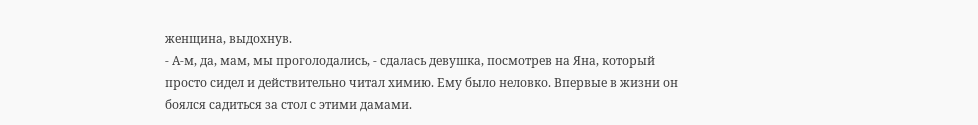женщина, выдохнув.
- А-м, да, мам, мы проголодались, - сдалась девушка, посмотрев на Яна, который просто сидел и действительно читал химию. Ему было неловко. Впервые в жизни он боялся садиться за стол с этими дамами.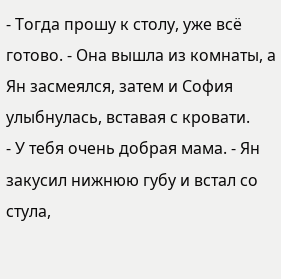- Тогда прошу к столу, уже всё готово. - Она вышла из комнаты, а Ян засмеялся, затем и София улыбнулась, вставая с кровати.
- У тебя очень добрая мама. - Ян закусил нижнюю губу и встал со стула,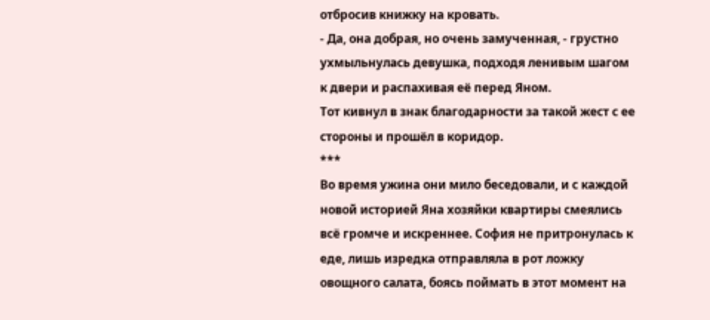отбросив книжку на кровать.
- Да, она добрая, но очень замученная, - грустно ухмыльнулась девушка, подходя ленивым шагом к двери и распахивая её перед Яном.
Тот кивнул в знак благодарности за такой жест с ее стороны и прошёл в коридор.
***
Во время ужина они мило беседовали, и с каждой новой историей Яна хозяйки квартиры смеялись всё громче и искреннее. София не притронулась к еде, лишь изредка отправляла в рот ложку овощного салата, боясь поймать в этот момент на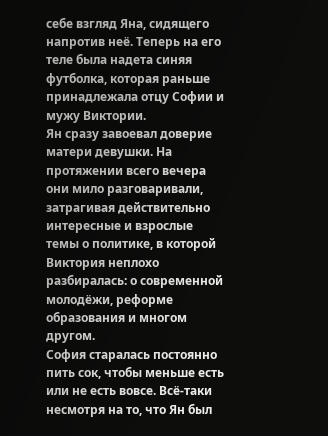себе взгляд Яна, сидящего напротив неё. Теперь на его теле была надета синяя футболка, которая раньше принадлежала отцу Софии и мужу Виктории.
Ян сразу завоевал доверие матери девушки. На протяжении всего вечера они мило разговаривали, затрагивая действительно интересные и взрослые темы о политике, в которой Виктория неплохо разбиралась: о современной молодёжи, реформе образования и многом другом.
София старалась постоянно пить сок, чтобы меньше есть или не есть вовсе. Всё-таки несмотря на то, что Ян был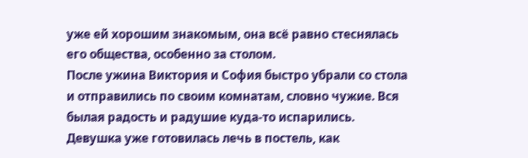уже ей хорошим знакомым, она всё равно стеснялась его общества, особенно за столом.
После ужина Виктория и София быстро убрали со стола и отправились по своим комнатам, словно чужие. Вся былая радость и радушие куда-то испарились.
Девушка уже готовилась лечь в постель, как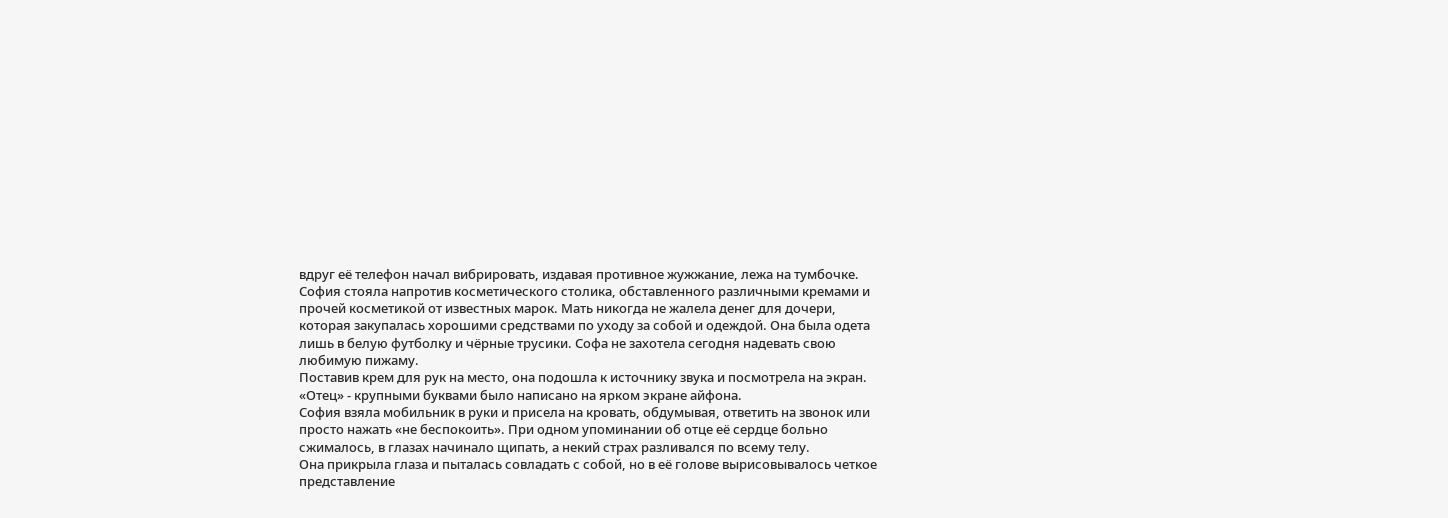вдруг её телефон начал вибрировать, издавая противное жужжание, лежа на тумбочке. София стояла напротив косметического столика, обставленного различными кремами и прочей косметикой от известных марок. Мать никогда не жалела денег для дочери, которая закупалась хорошими средствами по уходу за собой и одеждой. Она была одета лишь в белую футболку и чёрные трусики. Софа не захотела сегодня надевать свою любимую пижаму.
Поставив крем для рук на место, она подошла к источнику звука и посмотрела на экран.
«Отец» - крупными буквами было написано на ярком экране айфона.
София взяла мобильник в руки и присела на кровать, обдумывая, ответить на звонок или просто нажать «не беспокоить». При одном упоминании об отце её сердце больно сжималось, в глазах начинало щипать, а некий страх разливался по всему телу.
Она прикрыла глаза и пыталась совладать с собой, но в её голове вырисовывалось четкое представление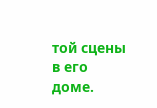той сцены в его доме.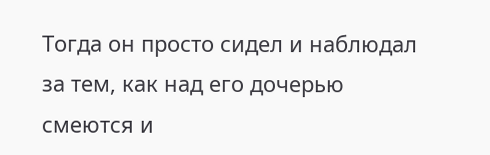Тогда он просто сидел и наблюдал за тем, как над его дочерью смеются и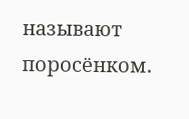называют поросёнком.